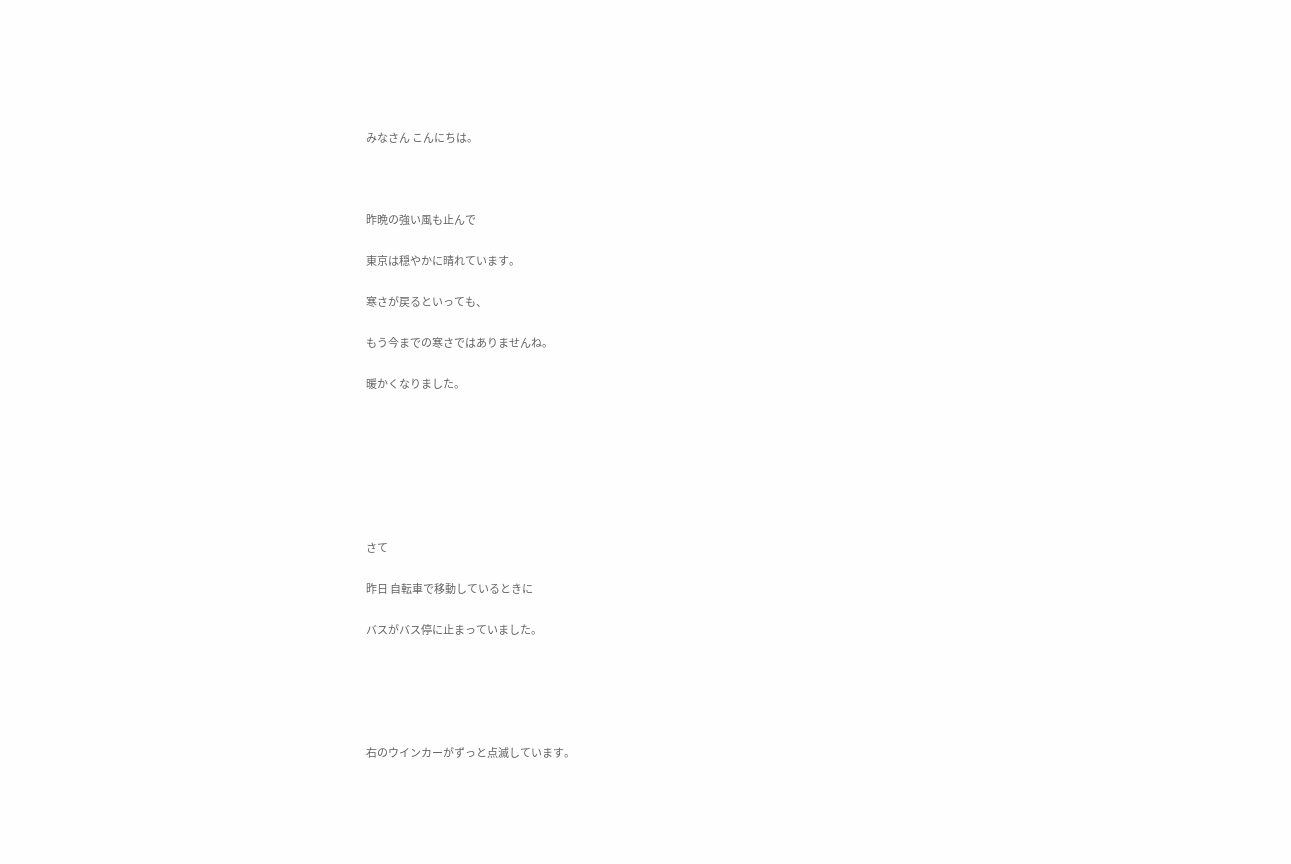みなさん こんにちは。



昨晩の強い風も止んで

東京は穏やかに晴れています。

寒さが戻るといっても、

もう今までの寒さではありませんね。

暖かくなりました。







さて

昨日 自転車で移動しているときに

バスがバス停に止まっていました。





右のウインカーがずっと点滅しています。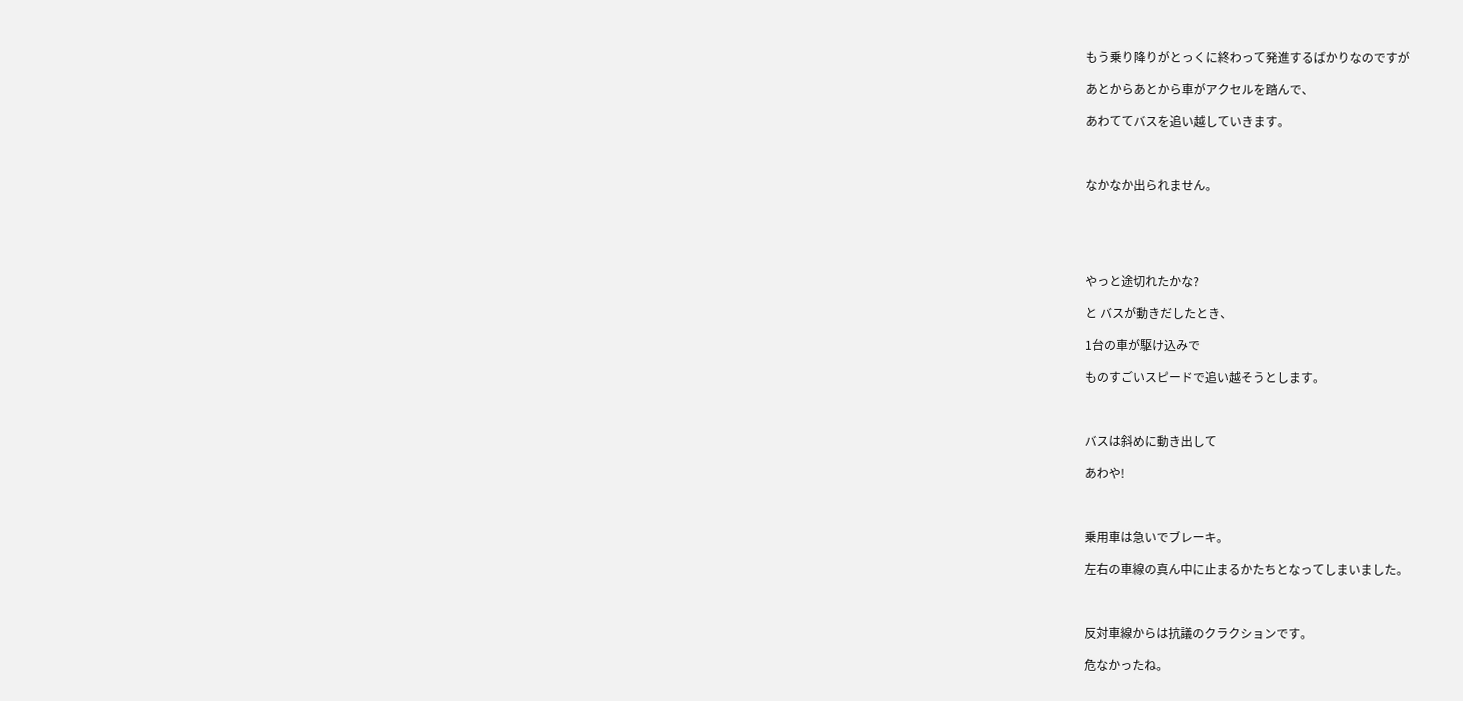もう乗り降りがとっくに終わって発進するばかりなのですが

あとからあとから車がアクセルを踏んで、

あわててバスを追い越していきます。



なかなか出られません。





やっと途切れたかな?

と バスが動きだしたとき、

1台の車が駆け込みで

ものすごいスピードで追い越そうとします。



バスは斜めに動き出して

あわや!



乗用車は急いでブレーキ。

左右の車線の真ん中に止まるかたちとなってしまいました。



反対車線からは抗議のクラクションです。

危なかったね。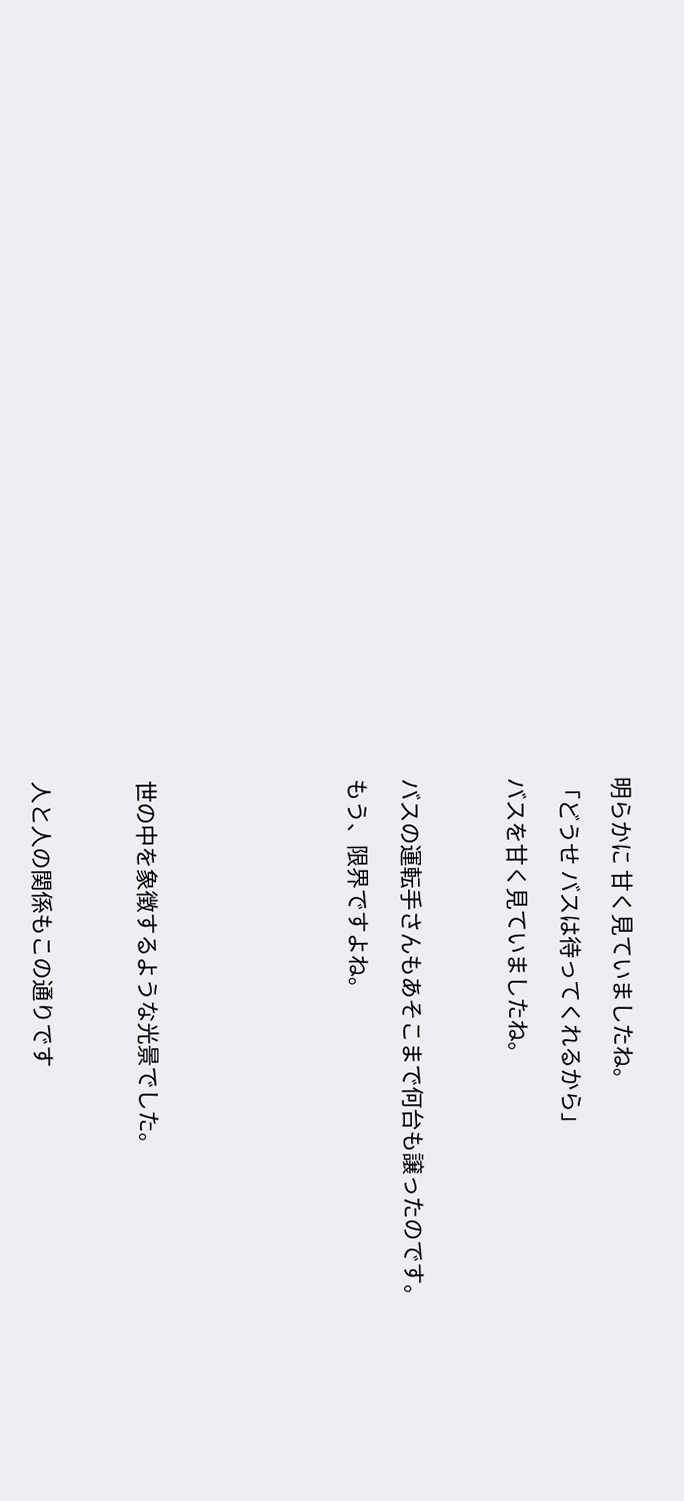明らかに 甘く見ていましたね。

「どうせ バスは待ってくれるから」

バスを甘く見ていましたね。



バスの運転手さんもあそこまで何台も譲ったのです。

もう、限界ですよね。







世の中を象徴するような光景でした。



人と人の関係もこの通りです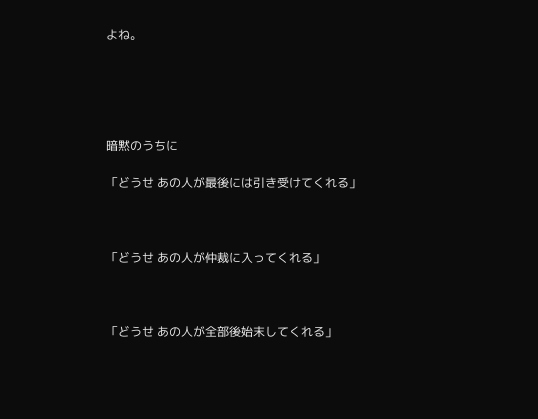よね。





暗黙のうちに

「どうせ あの人が最後には引き受けてくれる」



「どうせ あの人が仲裁に入ってくれる」



「どうせ あの人が全部後始末してくれる」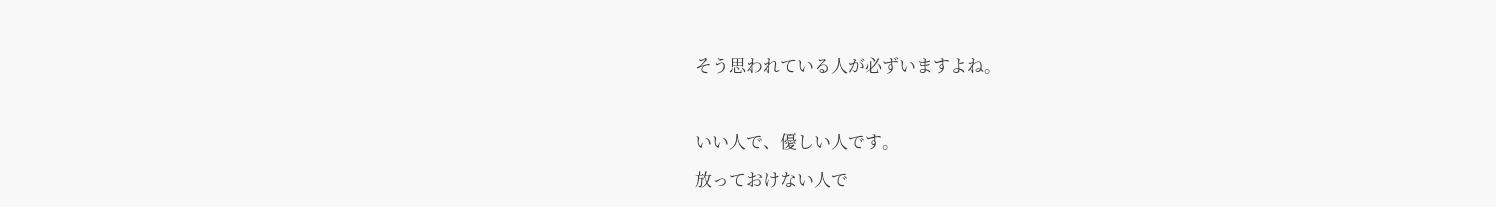そう思われている人が必ずいますよね。



いい人で、優しい人です。

放っておけない人で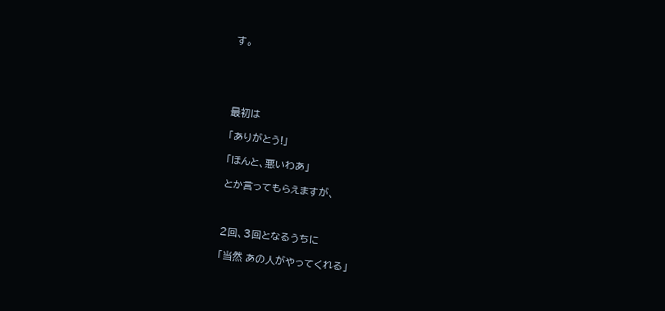す。





最初は

「ありがとう!」

「ほんと、悪いわあ」

とか言ってもらえますが、



2回、3回となるうちに

「当然 あの人がやってくれる」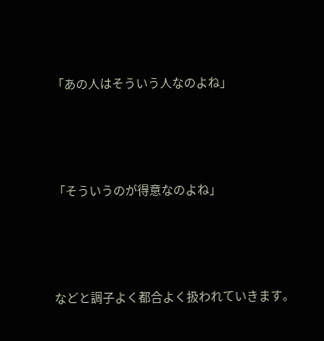「あの人はそういう人なのよね」



「そういうのが得意なのよね」



などと調子よく都合よく扱われていきます。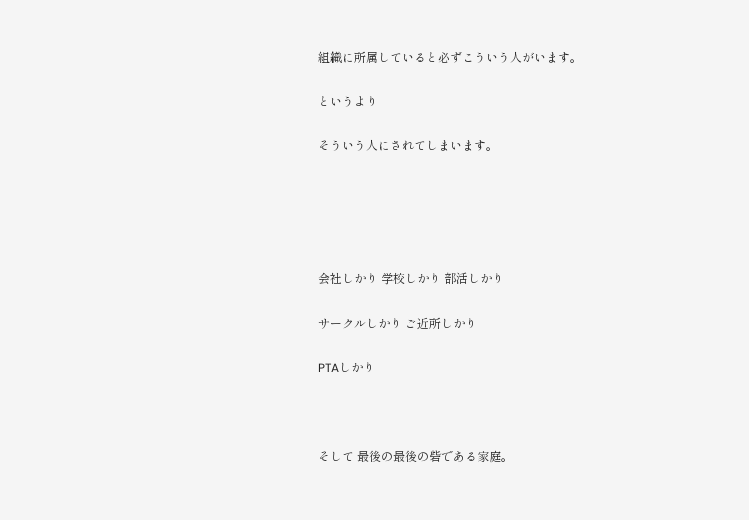組織に所属していると必ずこういう人がいます。

というより

そういう人にされてしまいます。





会社しかり 学校しかり 部活しかり

サークルしかり ご近所しかり

PTAしかり



そして 最後の最後の砦である家庭。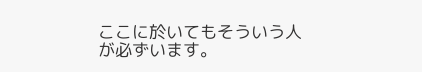ここに於いてもそういう人が必ずいます。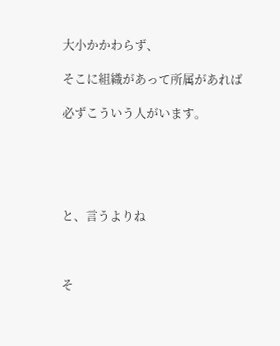大小かかわらず、

そこに組織があって所属があれば

必ずこういう人がいます。





と、言うよりね



そ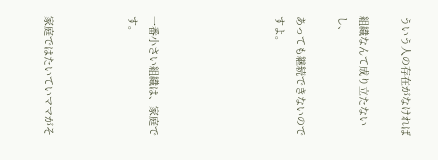ういう人の存在がなければ

組織なんて成り立たないし、

あっても継続できないのですよ。





一番小さい組織は、家庭です。



家庭ではたいていママがそ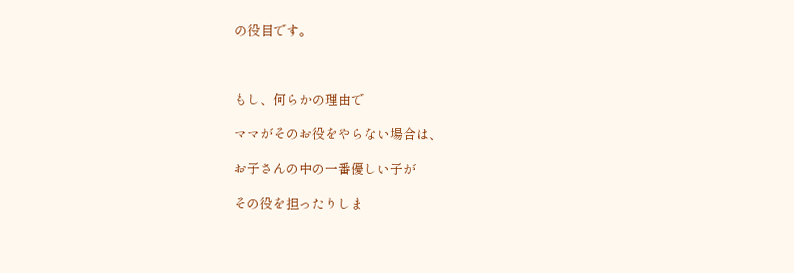の役目です。



もし、何らかの理由で

ママがそのお役をやらない場合は、

お子さんの中の一番優しい子が

その役を担ったりしま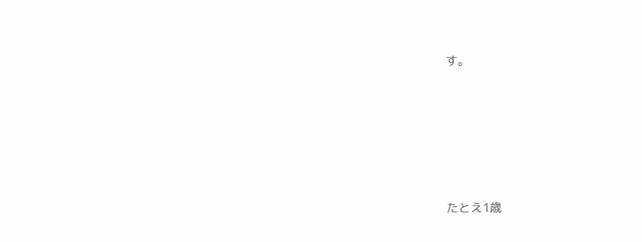す。





たとえ1歳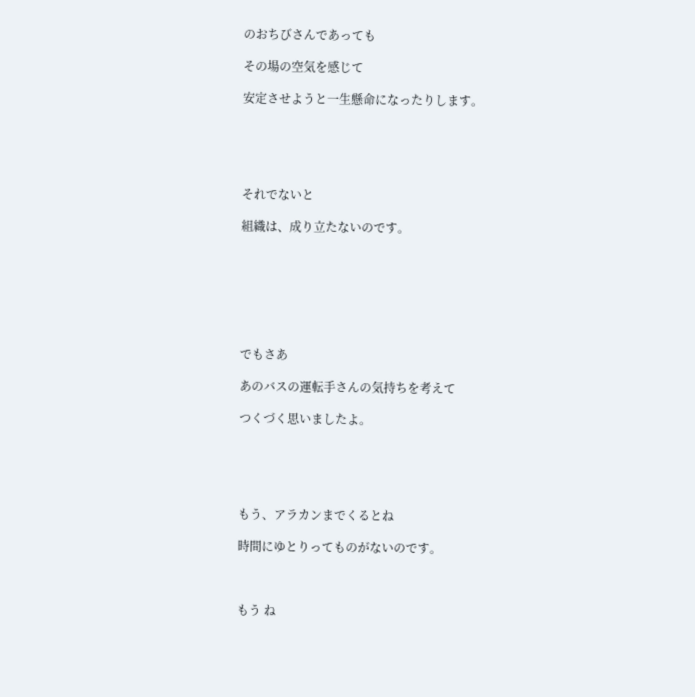のおちびさんであっても

その場の空気を感じて

安定させようと一生懸命になったりします。





それでないと

組織は、成り立たないのです。







でもさあ

あのバスの運転手さんの気持ちを考えて

つくづく思いましたよ。





もう、アラカンまでくるとね

時間にゆとりってものがないのです。



もう ね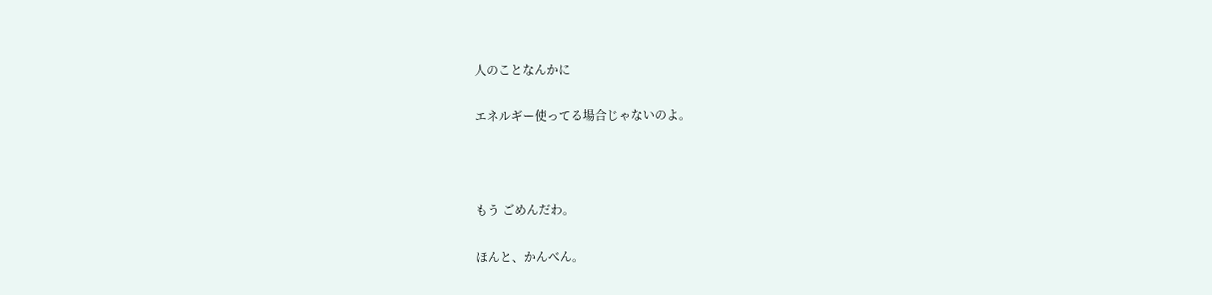人のことなんかに

エネルギー使ってる場合じゃないのよ。



もう ごめんだわ。

ほんと、かんべん。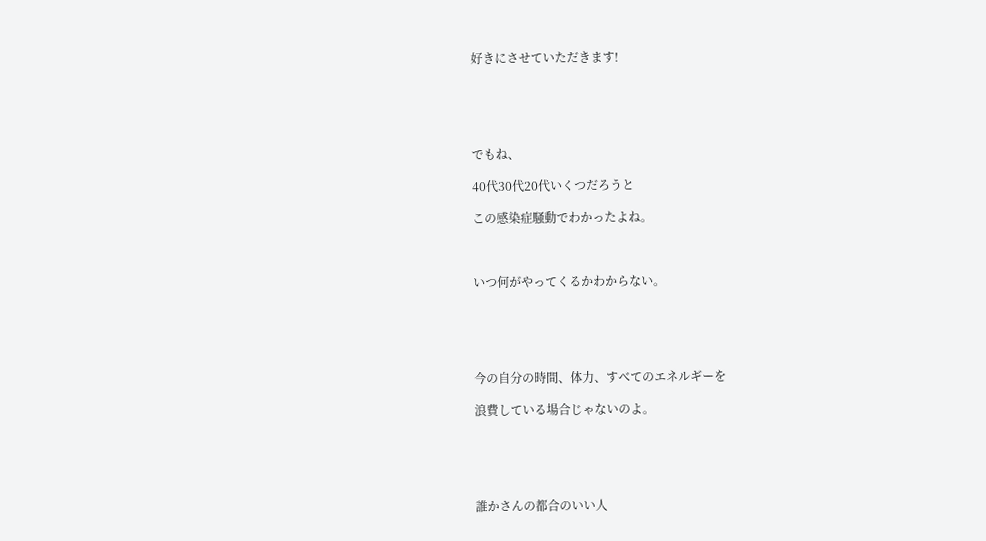好きにさせていただきます!





でもね、

40代30代20代いくつだろうと

この感染症騒動でわかったよね。



いつ何がやってくるかわからない。





今の自分の時間、体力、すべてのエネルギーを

浪費している場合じゃないのよ。





誰かさんの都合のいい人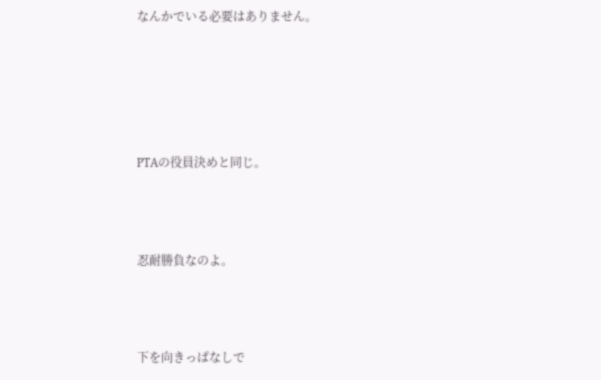なんかでいる必要はありません。





PTAの役員決めと同じ。



忍耐勝負なのよ。



下を向きっぱなしで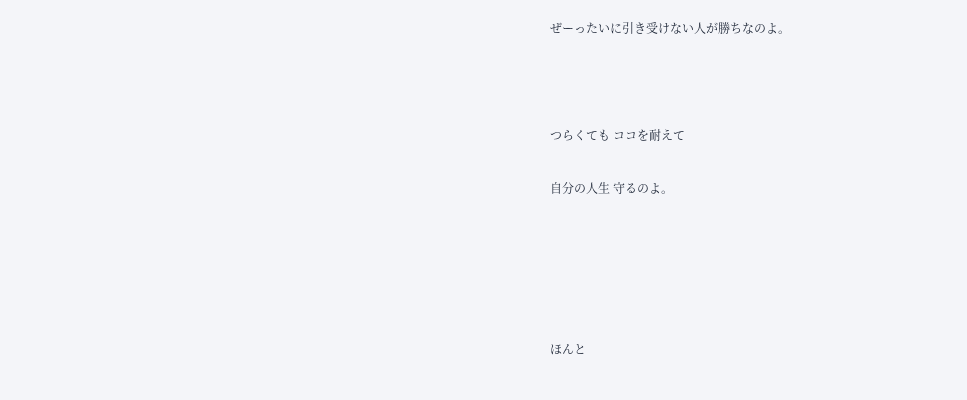ぜーったいに引き受けない人が勝ちなのよ。



つらくても ココを耐えて

自分の人生 守るのよ。





ほんと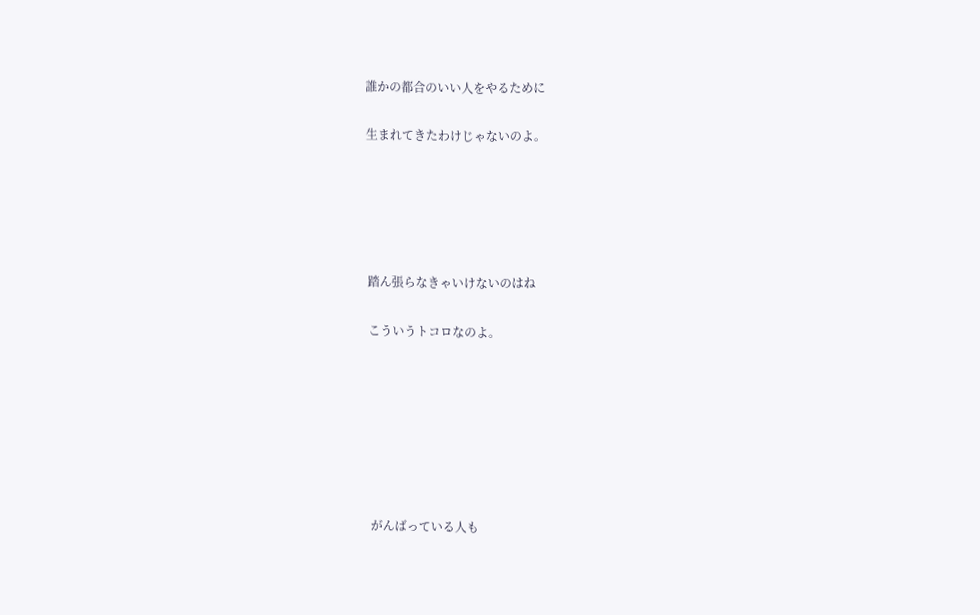誰かの都合のいい人をやるために

生まれてきたわけじゃないのよ。





踏ん張らなきゃいけないのはね

こういうトコロなのよ。







がんばっている人も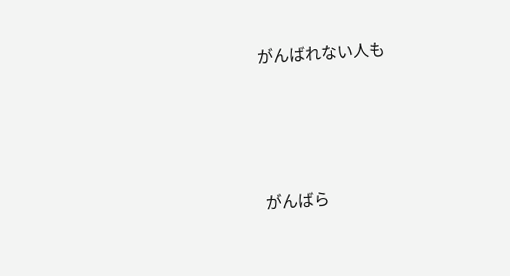がんばれない人も





がんばら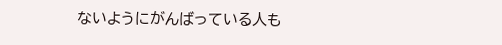ないようにがんばっている人も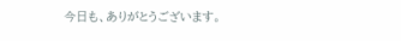今日も、ありがとうございます。